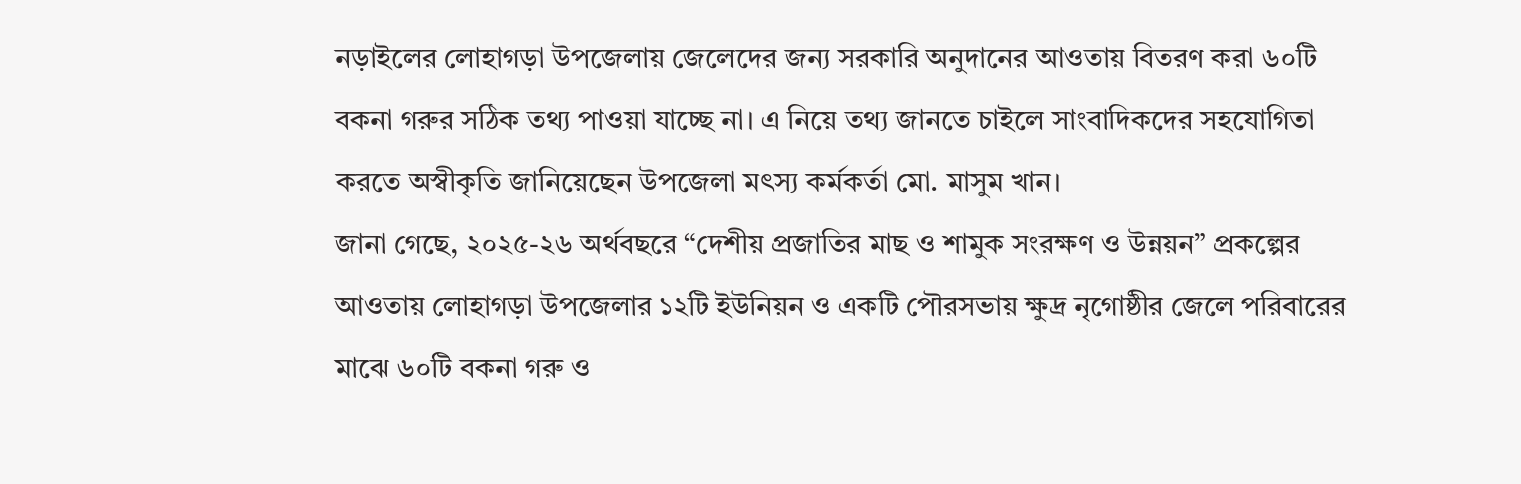নড়াইলের লোহাগড়া উপজেলায় জেলেদের জন্য সরকারি অনুদানের আওতায় বিতরণ করা ৬০টি বকনা গরুর সঠিক তথ্য পাওয়া যাচ্ছে না। এ নিয়ে তথ্য জানতে চাইলে সাংবাদিকদের সহযোগিতা করতে অস্বীকৃতি জানিয়েছেন উপজেলা মৎস্য কর্মকর্তা মো. মাসুম খান।
জানা গেছে, ২০২৫-২৬ অর্থবছরে “দেশীয় প্রজাতির মাছ ও শামুক সংরক্ষণ ও উন্নয়ন” প্রকল্পের আওতায় লোহাগড়া উপজেলার ১২টি ইউনিয়ন ও একটি পৌরসভায় ক্ষুদ্র নৃগোষ্ঠীর জেলে পরিবারের মাঝে ৬০টি বকনা গরু ও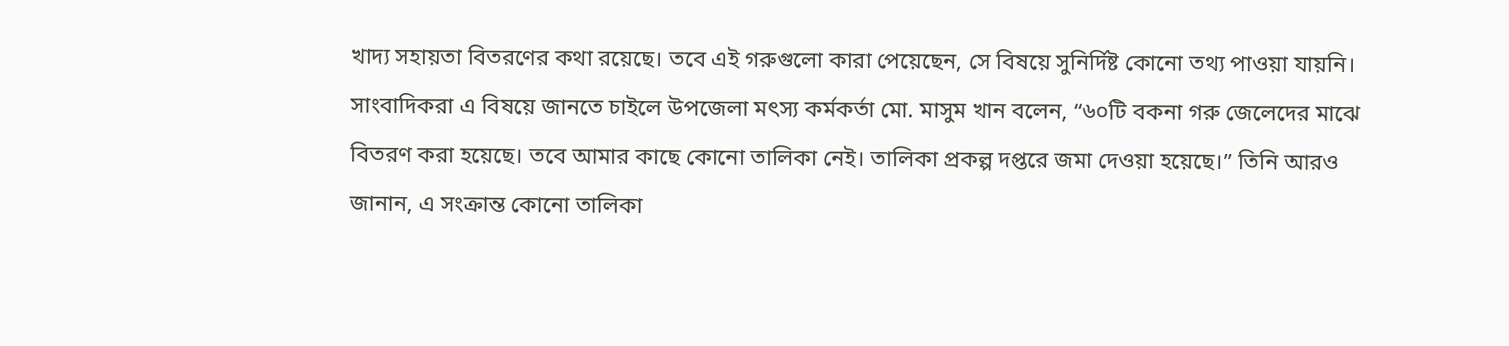খাদ্য সহায়তা বিতরণের কথা রয়েছে। তবে এই গরুগুলো কারা পেয়েছেন, সে বিষয়ে সুনির্দিষ্ট কোনো তথ্য পাওয়া যায়নি।
সাংবাদিকরা এ বিষয়ে জানতে চাইলে উপজেলা মৎস্য কর্মকর্তা মো. মাসুম খান বলেন, “৬০টি বকনা গরু জেলেদের মাঝে বিতরণ করা হয়েছে। তবে আমার কাছে কোনো তালিকা নেই। তালিকা প্রকল্প দপ্তরে জমা দেওয়া হয়েছে।” তিনি আরও জানান, এ সংক্রান্ত কোনো তালিকা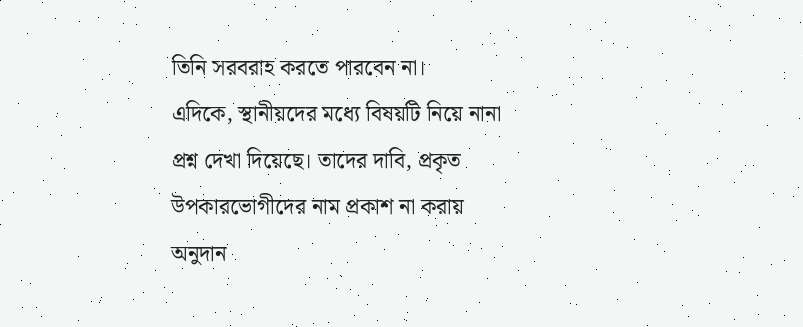তিনি সরবরাহ করতে পারবেন না।
এদিকে, স্থানীয়দের মধ্যে বিষয়টি নিয়ে নানা প্রশ্ন দেখা দিয়েছে। তাদের দাবি, প্রকৃত উপকারভোগীদের নাম প্রকাশ না করায় অনুদান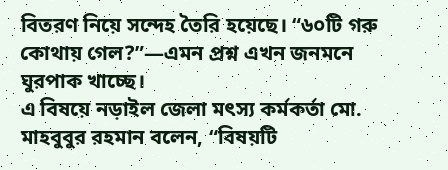বিতরণ নিয়ে সন্দেহ তৈরি হয়েছে। “৬০টি গরু কোথায় গেল?”—এমন প্রশ্ন এখন জনমনে ঘুরপাক খাচ্ছে।
এ বিষয়ে নড়াইল জেলা মৎস্য কর্মকর্তা মো. মাহবুবুর রহমান বলেন, “বিষয়টি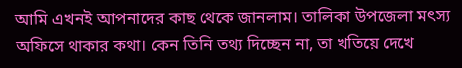আমি এখনই আপনাদের কাছ থেকে জানলাম। তালিকা উপজেলা মৎস্য অফিসে থাকার কথা। কেন তিনি তথ্য দিচ্ছেন না, তা খতিয়ে দেখে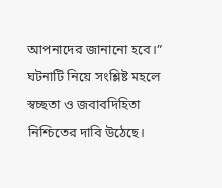আপনাদের জানানো হবে।”
ঘটনাটি নিয়ে সংশ্লিষ্ট মহলে স্বচ্ছতা ও জবাবদিহিতা নিশ্চিতের দাবি উঠেছে।